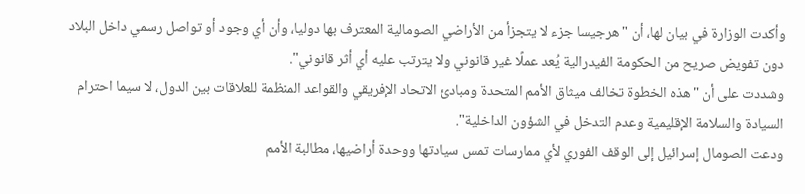وأكدت الوزارة في بيان لها، أن "هرجيسا جزء لا يتجزأ من الأراضي الصومالية المعترف بها دوليا، وأن أي وجود أو تواصل رسمي داخل البلاد دون تفويض صريح من الحكومة الفيدرالية يُعد عملًا غير قانوني ولا يترتب عليه أي أثر قانوني".
وشددت على أن "هذه الخطوة تخالف ميثاق الأمم المتحدة ومبادئ الاتحاد الإفريقي والقواعد المنظمة للعلاقات بين الدول، لا سيما احترام السيادة والسلامة الإقليمية وعدم التدخل في الشؤون الداخلية".
ودعت الصومال إسرائيل إلى الوقف الفوري لأي ممارسات تمس سيادتها ووحدة أراضيها، مطالبة الأمم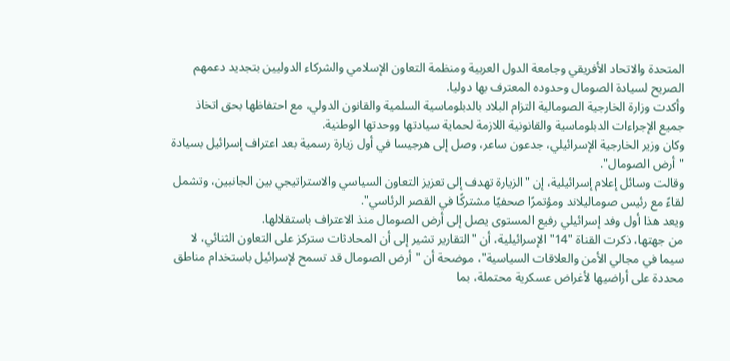المتحدة والاتحاد الأفريقي وجامعة الدول العربية ومنظمة التعاون الإسلامي والشركاء الدوليين بتجديد دعمهم الصريح لسيادة الصومال وحدوده المعترف بها دوليا.
وأكدت وزارة الخارجية الصومالية التزام البلاد بالدبلوماسية السلمية والقانون الدولي، مع احتفاظها بحق اتخاذ جميع الإجراءات الدبلوماسية والقانونية اللازمة لحماية سيادتها ووحدتها الوطنية.
وكان وزير الخارجية الإسرائيلي، جدعون ساعر، وصل إلى هرجيسا في أول زيارة رسمية بعد اعتراف إسرائيل بسيادة "أرض الصومال".
وقالت وسائل إعلام إسرائيلية، إن "الزيارة تهدف إلى تعزيز التعاون السياسي والاستراتيجي بين الجانبين، وتشمل لقاءً مع رئيس صوماليلاند ومؤتمرًا صحفيًا مشتركًا في القصر الرئاسي".
ويعد هذا أول وفد إسرائيلي رفيع المستوى يصل إلى أرض الصومال منذ الاعتراف باستقلالها.
من جهتها، ذكرت القناة "14" الإسرائيلية، أن "التقارير تشير إلى أن المحادثات ستركز على التعاون الثنائي، لا سيما في مجالي الأمن والعلاقات السياسية"، موضحة أن "أرض الصومال قد تسمح لإسرائيل باستخدام مناطق محددة على أراضيها لأغراض عسكرية محتملة، بما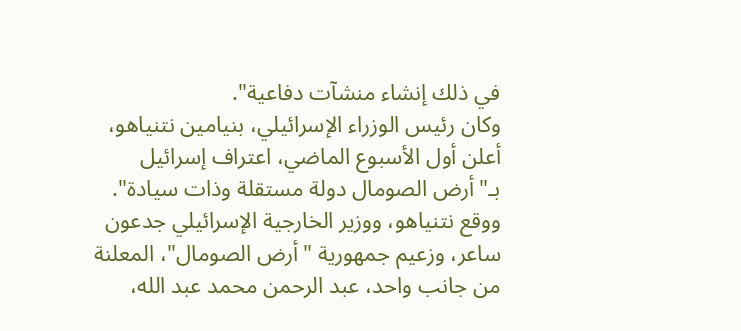في ذلك إنشاء منشآت دفاعية".
وكان رئيس الوزراء الإسرائيلي، بنيامين نتنياهو، أعلن أول الأسبوع الماضي، اعتراف إسرائيل بـ"أرض الصومال دولة مستقلة وذات سيادة".
ووقع نتنياهو، ووزير الخارجية الإسرائيلي جدعون ساعر، وزعيم جمهورية "أرض الصومال"، المعلنة من جانب واحد، عبد الرحمن محمد عبد الله،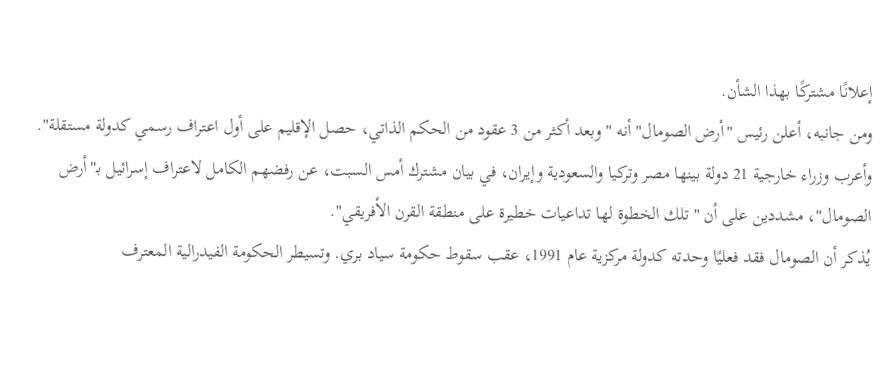إعلانًا مشتركًا بهذا الشأن.
ومن جانبه، أعلن رئيس "أرض الصومال" أنه "وبعد أكثر من 3 عقود من الحكم الذاتي، حصل الإقليم على أول اعتراف رسمي كدولة مستقلة".
وأعرب وزراء خارجية 21 دولة بينها مصر وتركيا والسعودية وإيران، في بيان مشترك أمس السبت، عن رفضهم الكامل لاعتراف إسرائيل بـ"أرض الصومال"، مشددين على أن "تلك الخطوة لها تداعيات خطيرة على منطقة القرن الأفريقي".
يُذكر أن الصومال فقد فعليًا وحدته كدولة مركزية عام 1991، عقب سقوط حكومة سياد بري. وتسيطر الحكومة الفيدرالية المعترف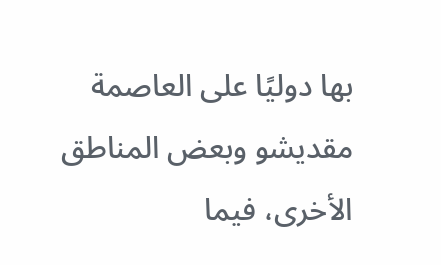بها دوليًا على العاصمة مقديشو وبعض المناطق الأخرى، فيما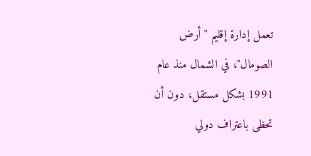تعمل إدارة إقليم "أرض الصومال"، في الشمال منذ عام 1991 بشكل مستقل، دون أن تحظى باعتراف دولي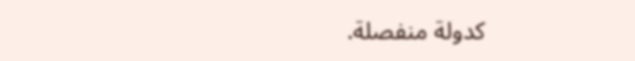كدولة منفصلة.